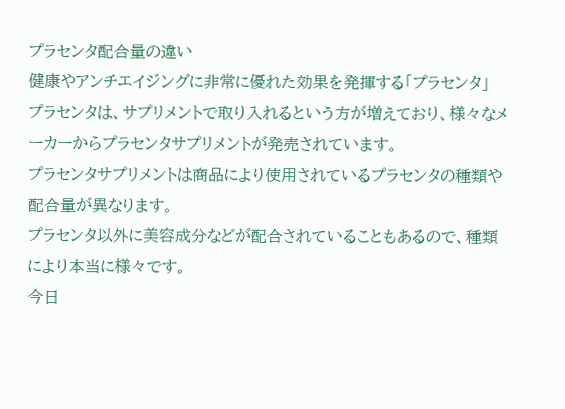プラセンタ配合量の違い
健康やアンチエイジングに非常に優れた効果を発揮する「プラセンタ」
プラセンタは、サプリメントで取り入れるという方が増えており、様々なメーカーからプラセンタサプリメントが発売されています。
プラセンタサプリメントは商品により使用されているプラセンタの種類や配合量が異なります。
プラセンタ以外に美容成分などが配合されていることもあるので、種類により本当に様々です。
今日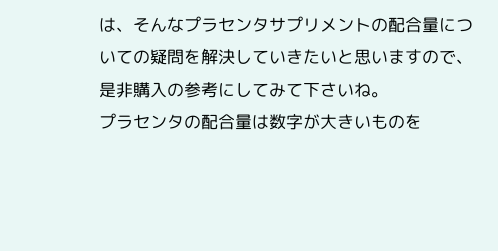は、そんなプラセンタサプリメントの配合量についての疑問を解決していきたいと思いますので、是非購入の参考にしてみて下さいね。
プラセンタの配合量は数字が大きいものを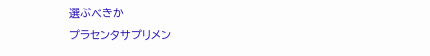選ぶべきか
プラセンタサプリメン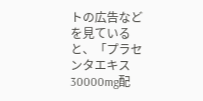トの広告などを見ていると、「プラセンタエキス30000mg配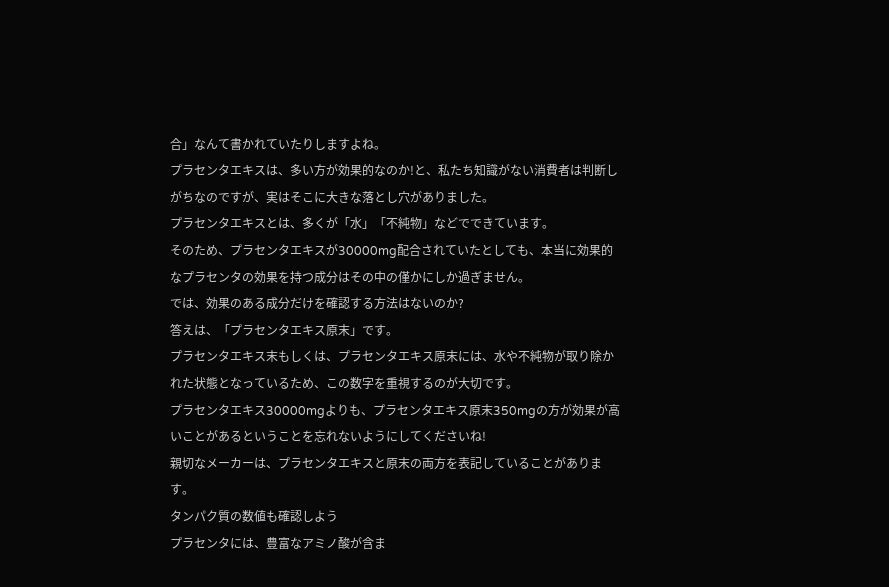合」なんて書かれていたりしますよね。
プラセンタエキスは、多い方が効果的なのか!と、私たち知識がない消費者は判断しがちなのですが、実はそこに大きな落とし穴がありました。
プラセンタエキスとは、多くが「水」「不純物」などでできています。
そのため、プラセンタエキスが30000mg配合されていたとしても、本当に効果的なプラセンタの効果を持つ成分はその中の僅かにしか過ぎません。
では、効果のある成分だけを確認する方法はないのか?
答えは、「プラセンタエキス原末」です。
プラセンタエキス末もしくは、プラセンタエキス原末には、水や不純物が取り除かれた状態となっているため、この数字を重視するのが大切です。
プラセンタエキス30000mgよりも、プラセンタエキス原末350mgの方が効果が高いことがあるということを忘れないようにしてくださいね!
親切なメーカーは、プラセンタエキスと原末の両方を表記していることがあります。
タンパク質の数値も確認しよう
プラセンタには、豊富なアミノ酸が含ま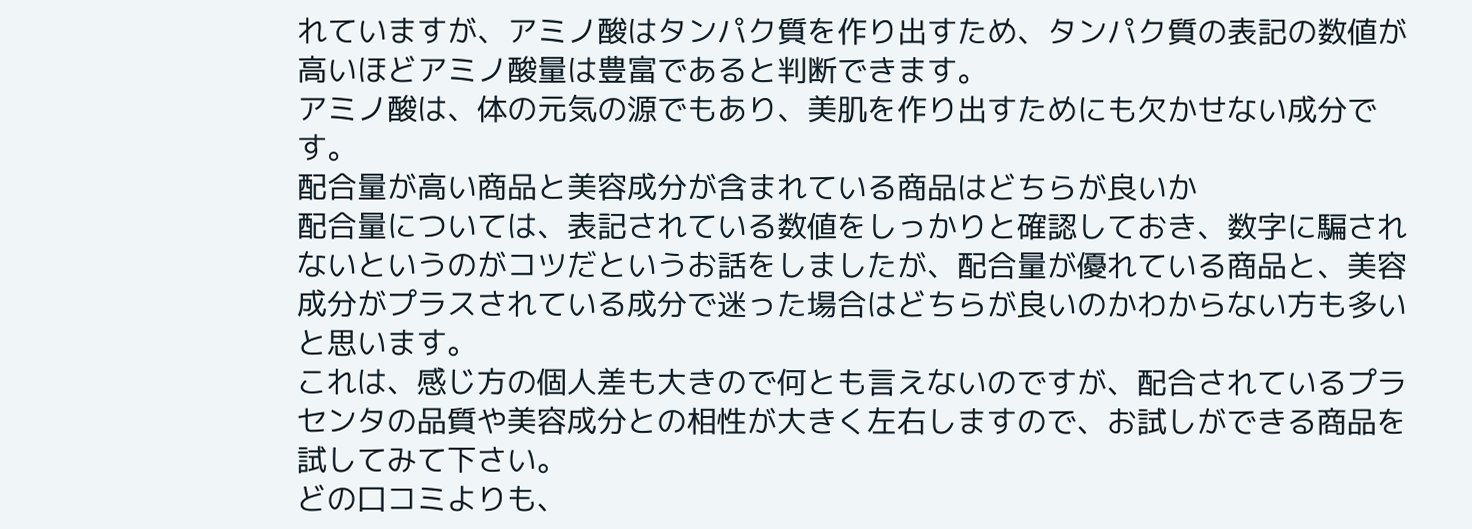れていますが、アミノ酸はタンパク質を作り出すため、タンパク質の表記の数値が高いほどアミノ酸量は豊富であると判断できます。
アミノ酸は、体の元気の源でもあり、美肌を作り出すためにも欠かせない成分です。
配合量が高い商品と美容成分が含まれている商品はどちらが良いか
配合量については、表記されている数値をしっかりと確認しておき、数字に騙されないというのがコツだというお話をしましたが、配合量が優れている商品と、美容成分がプラスされている成分で迷った場合はどちらが良いのかわからない方も多いと思います。
これは、感じ方の個人差も大きので何とも言えないのですが、配合されているプラセンタの品質や美容成分との相性が大きく左右しますので、お試しができる商品を試してみて下さい。
どの口コミよりも、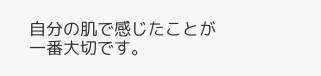自分の肌で感じたことが一番大切です。